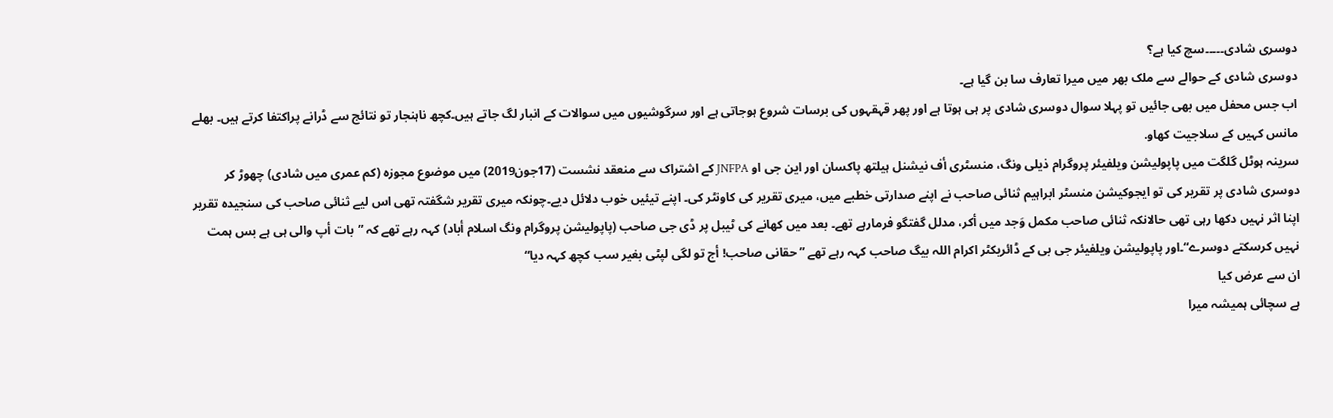دوسری شادی۔۔۔۔۔سچ کیا ہے؟
دوسری شادی کے حوالے سے ملک بھر میں میرا تعارف سا بن گیا ہے۔
اب جس محفل میں بھی جائیں تو پہلا سوال دوسری شادی پر ہی ہوتا ہے اور پھر قہقہوں کی برسات شروع ہوجاتی ہے اور سرگوشیوں میں سوالات کے انبار لگ جاتے ہیں۔کچھ ناہنجار تو نتائج سے ڈرانے پراکتفا کرتے ہیں۔ بھلے مانس کہیں کے سلاجیت کھاو.
سرینہ ہوٹل گلگت میں پاپولیشن ویلفیئر پروگرام ذیلی ونگ، منسٹری أف نیشنل ہیلتھ پاکسان اور این جی او JNFPA کے اشتراک سے منعقد نشست (17جون2019) میں موضوع مجوزہ (کم عمری میں شادی) چھوڑ کر دوسری شادی پر تقریر کی تو ایجوکیشن منسٹر ابراہیم ثنائی صاحب نے اپنے صدارتی خطبے میں، میری تقریر کی کاونٹر کی۔ اپنے تیئیں خوب دلائل دیے۔چونکہ میری تقریر شگفتہ تھی اس لیے ثنائی صاحب کی سنجیدہ تقریر اپنا اثر نہیں دکھا رہی تھی حالانکہ ثنائی صاحب مکمل وَجد میں أکر، مدلل گفتگو فرمارہے تھے۔ بعد میں کھانے کی ٹیبل پر ڈی جی صاحب (پاپولیشن پروگرام ونگ اسلام أباد) کہہ رہے تھے کہ ”بات أپ والی ہی ہے بس ہمت نہیں کرسکتے دوسرے“۔اور پاپولیشن ویلفیئر جی بی کے ڈائریکٹر اکرام اللہ بیگ صاحب کہہ رہے تھے ” حقانی صاحب! أج تو لگی لپٹی بغیر سب کچھ کہہ دیا“
ان سے عرض کیا
ہے سچائی ہمیشہ میرا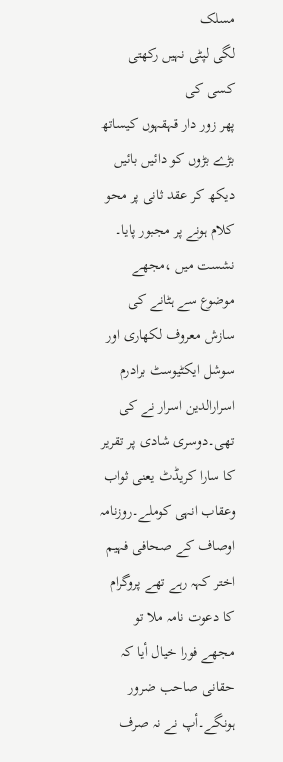مسلک
لگی لپٹی نہیں رکھتی کسی کی
پھر زور دار قہقہوں کیساتھ بڑے بڑوں کو دائیں بائیں دیکھ کر عقد ثانی پر محو کلام ہونے پر مجبور پایا۔
نشست میں ،مجھے موضوع سے ہٹانے کی سازش معروف لکھاری اور سوشل ایکٹیوسٹ برادرم اسرارالدین اسرار نے کی تھی۔دوسری شادی پر تقریر کا سارا کریڈٹ یعنی ثواب وعقاب انہی کوملے۔روزنامہ اوصاف کے صحافی فہیم اختر کہہ رہے تھے پروگرام کا دعوت نامہ ملا تو مجھے فورا خیال أیا کہ حقانی صاحب ضرور ہونگے۔أپ نے نہ صرف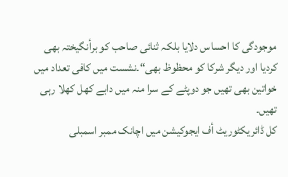موجودگی کا احساس دلایا بلکہ ثنائی صاحب کو برأنگیختہ بھی کردیا اور دیگر شرکا کو محظوظ بھی“۔نشست میں کافی تعداد میں خواتین بھی تھیں جو دوپٹے کے سرا منہ میں دابے کھل کھلا رہی تھیں۔
کل ڈائریکٹوریٹ أف ایجوکیشن میں اچانک ممبر اسمبلی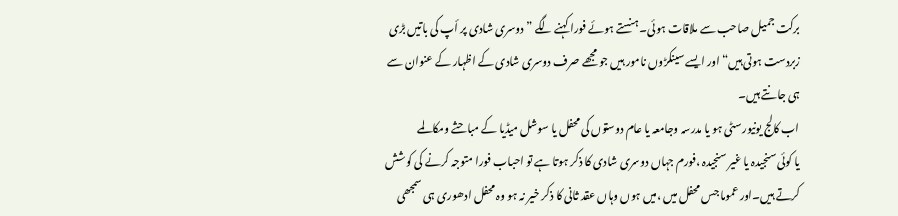برکت جمیل صاحب سے ملاقات ہوئی۔ ہنستے ہوئے فورا کہنے لگے ”دوسری شادی پر أپ کی باتیں بڑی زبردست ہوتی ہیں“ اور ایسے سینکڑوں نامور ہیں جو مجھے صرف دوسری شادی کے اظہار کے عنوان سے ہی جانتے ہیں۔
اب کالج یونیورسٹی ہو یا مدرسہ وجامعہ یا عام دوستوں کی محفل یا سوشل میڈیا کے مباحثے ومکالمے
یا کوئی سنجیدہ یا غیر سنجیدہ ،فورم جہاں دوسری شادی کا ذکر ہوتا ہے تو احباب فورا متوجہ کرنے کی کوشش کرتے ہیں۔اور عموما جس محفل میں ،میں ہوں وہاں عقد ثانی کا ذکر خیر نہ ہو وہ محفل ادھوری ہی سمجھی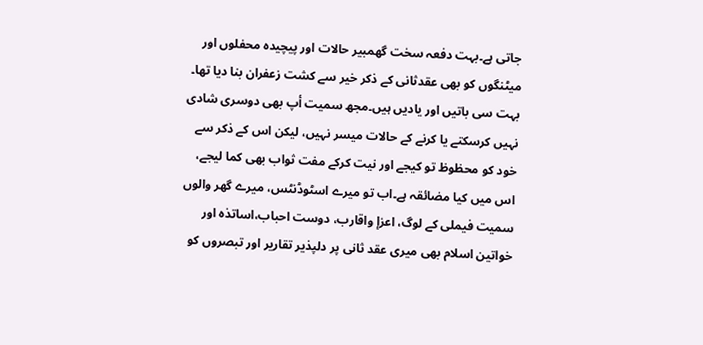جاتی ہے۔بہت دفعہ سخت گھمبیر حالات اور پیچیدہ محفلوں اور میٹنگوں کو بھی عقدثانی کے ذکر خیر سے کشت زعفران بنا دیا تھا۔ بہت سی باتیں اور یادیں ہیں۔مجھ سمیت أپ بھی دوسری شادی نہیں کرسکتے یا کرنے کے حالات میسر نہیں، لیکن اس کے ذکر سے خود کو محظوظ تو کیجے اور نیت کرکے مفت ثواب بھی کما لیجے، اس میں کیا مضائقہ ہے۔اب تو میرے اسٹوڈنٹس، میرے گھر والوں سمیت فیملی کے لوگ، اعزإ واقارب، دوست احباب،اساتذہ اور خواتین اسلام بھی میری عقد ثانی پر دلپذیر تقاریر اور تبصروں کو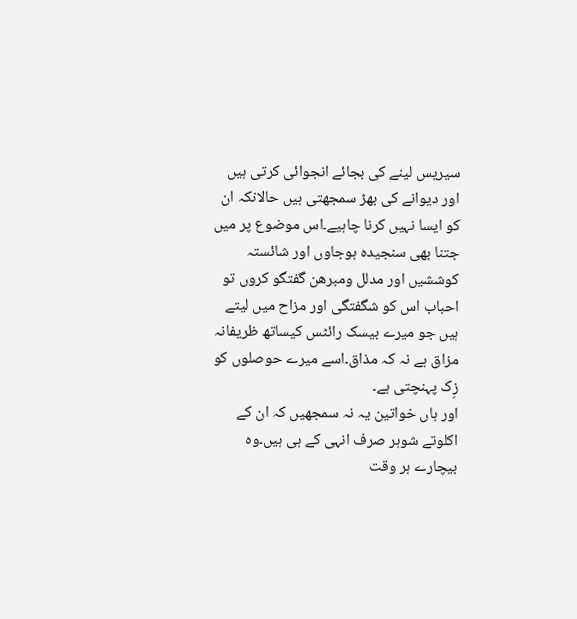سیریس لینے کی بجائے انجوائی کرتی ہیں اور دیوانے کی بھڑ سمجھتی ہیں حالانکہ ان کو ایسا نہیں کرنا چاہیے۔اس موضوع پر میں جتنا بھی سنجیدہ ہوجاوں اور شائستہ کوششیں اور مدلل ومبرھن گفتگو کروں تو احباب اس کو شگفتگی اور مزاح میں لیتے ہیں جو میرے بیسک رائٹس کیساتھ ظریفانہ مزاق ہے نہ کہ مذاق۔اسے میرے حوصلوں کو زِک پہنچتی ہے۔
اور ہاں خواتین یہ نہ سمجھیں کہ ان کے اکلوتے شوہر صرف انہی کے ہی ہیں۔وہ بیچارے ہر وقت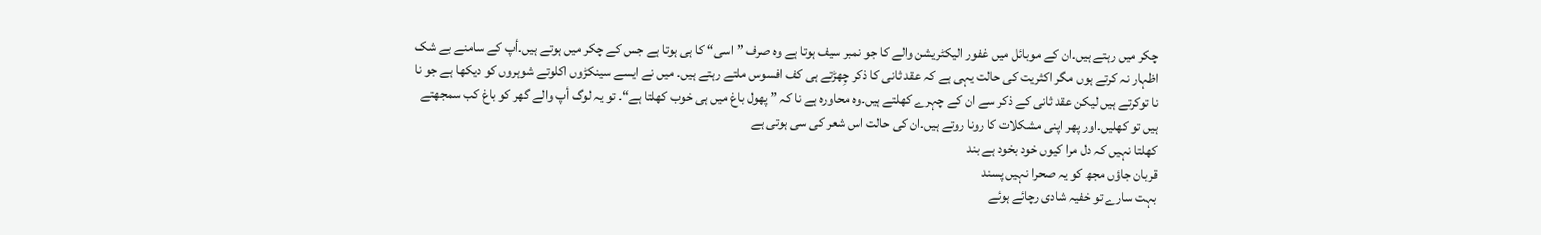چکر میں رہتے ہیں۔ان کے موبائل میں غفور الیکٹریشن والے کا جو نمبر سیف ہوتا ہے وہ صرف ”اسی“ کا ہی ہوتا ہے جس کے چکر میں ہوتے ہیں۔أپ کے سامنے بے شک اظہار نہ کرتے ہوں مگر اکثریت کی حالت یہی ہے کہ عقد ثانی کا ذکر چِھڑتے ہی کف افسوس ملتے رہتے ہیں۔ میں نے ایسے سینکڑوں اکلوتے شوہروں کو دیکھا ہے جو نا نا توکرتے ہیں لیکن عقد ثانی کے ذکر سے ان کے چہرے کھلتے ہیں۔وہ محاورہ ہے نا کہ ” پھول باغ میں ہی خوب کھلتا ہے“۔ تو یہ لوگ أپ والے گھر کو باغ کب سمجھتے ہیں تو کھلیں۔اور پھر اپنی مشکلات کا رونا روتے ہیں۔ان کی حالت اس شعر کی سی ہوتی ہے
کھلتا نہیں کہ دل مرا کیوں خود بخود ہے بند
قربان جاؤں مجھ کو یہ صحرا نہیں پسند
بہت سارے تو خفیہ شادی رچائے ہوئے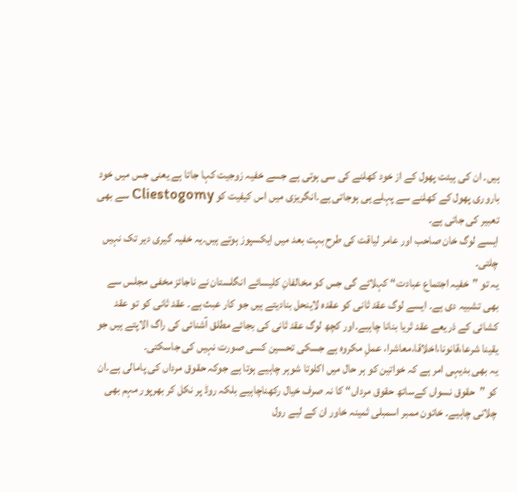ہیں۔ ان کی ہیئت پھول کے از خود کھلنے کی سی ہوتی ہے جسے خفیہ زوجیت کہا جاتا ہے یعنی جس میں خود باروری پھول کے کھلنے سے پہلے ہی ہوجاتی ہے۔انگریزی میں اس کیفیت کو Cliestogomy سے بھی تعبیر کی جاتی ہے۔
ایسے لوگ خان صاحب اور عامر لیاقت کی طرح بہت بعد میں ایکسپوز ہوتے ہیں۔یہ خفیہ گیری دیر تک نہیں چلتی۔
یہ تو ”خفیہ اجتماع عبادت“ کہلائے گی جس کو مخالفانِ کلیسائے انگلستان نے ناجائز مخفی مجلس سے بھی تشبیہ دی ہے۔ ایسے لوگ عقد ثانی کو عقدہ لاینحل بنادیتے ہیں جو کار عبث ہے۔ عقد ثانی کو تو عقد کشائی کے ذریعے عقد ثریا بنانا چاہیے۔اور کچھ لوگ عقد ثانی کی بجائے مطلق آشنائی کی راگ الاپتے ہیں جو یقینا شرعا،قانونا،اخلاقا،معاشرا، عملِ مکروہ ہے جسکی تحسین کسی صورت نہیں کی جاسکتی۔
یہ بھی بدیہی امر ہے کہ خواتین کو ہر حال میں اکلوتا شوہر چاہیے ہوتا ہے جوکہ حقوق مرداں کی پامالی ہے۔ان کو ”حقوق نسواں کےساتھ حقوق مرداں“ کا نہ صرف خیال رکھناچاہیے بلکہ روڈ پر نکل کر بھرپور مہم بھی چلانی چاہیے۔ خاتون ممبر اسمبلی ثمینہ خاور ان کے لیے رول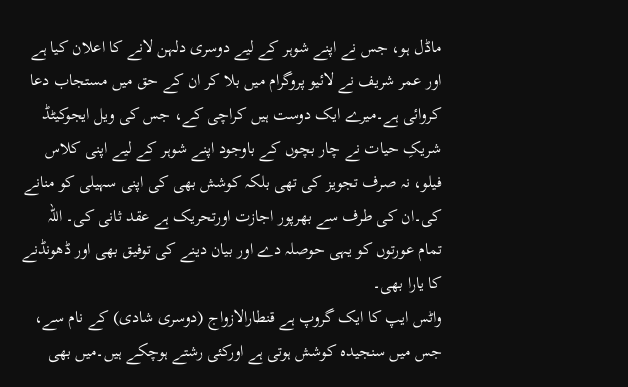ماڈل ہو، جس نے اپنے شوہر کے لیے دوسری دلہن لانے کا اعلان کیا ہے اور عمر شریف نے لائیو پروگرام میں بلا کر ان کے حق میں مستجاب دعا کروائی ہے۔میرے ایک دوست ہیں کراچی کے، جس کی ویل ایجوکیٹڈ شریکِ حیات نے چار بچوں کے باوجود اپنے شوہر کے لیے اپنی کلاس فیلو، نہ صرف تجویز کی تھی بلکہ کوشش بھی کی اپنی سہیلی کو منانے کی۔ان کی طرف سے بھرپور اجازت اورتحریک ہے عقد ثانی کی۔ اللہ تمام عورتوں کو یہی حوصلہ دے اور بیان دینے کی توفیق بھی اور ڈھونڈنے کا یارا بھی۔
واٹس ایپ کا ایک گروپ ہے قنطارالازواج (دوسری شادی) کے نام سے، جس میں سنجیدہ کوشش ہوتی ہے اورکئی رشتے ہوچکے ہیں۔میں بھی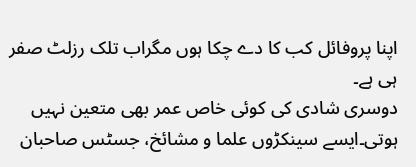اپنا پروفائل کب کا دے چکا ہوں مگراب تلک رزلٹ صفر ہی ہے۔
دوسری شادی کی کوئی خاص عمر بھی متعین نہیں ہوتی۔ایسے سینکڑوں علما و مشائخ، جسٹس صاحبان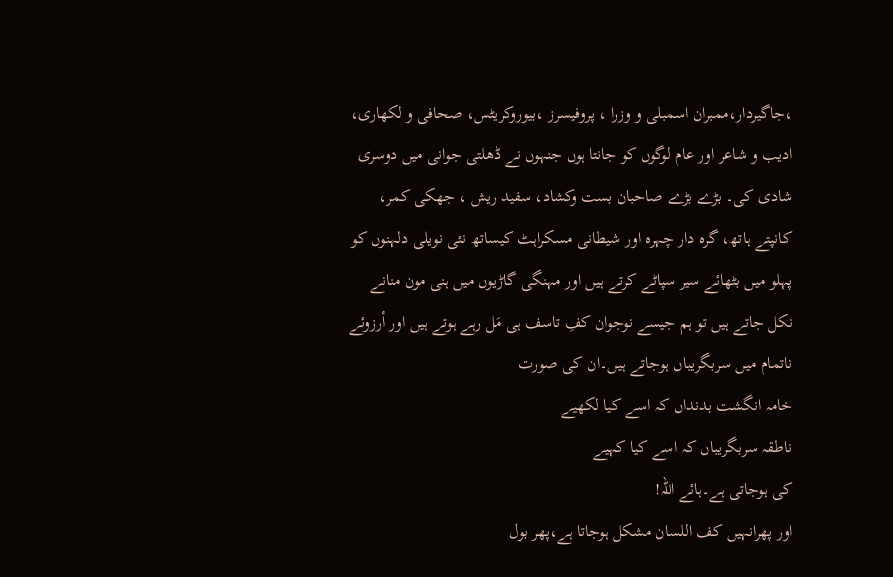،جاگیردار،ممبران اسمبلی و وزرا ، پروفیسرز ،بیوروکریٹس، صحافی و لکھاری، ادیب و شاعر اور عام لوگوں کو جانتا ہوں جنہوں نے ڈھلتی جوانی میں دوسری شادی کی۔ بڑے بڑے صاحبان بست وکشاد، سفید ریش ، جھکی کمر، کانپتے ہاتھ، گرہ دار چہرہ اور شیطانی مسکراہٹ کیساتھ نئی نویلی دلہنوں کو پہلو میں بٹھائے سیر سپاٹے کرتے ہیں اور مہنگی گاڑیوں میں ہنی مون منانے نکل جاتے ہیں تو ہم جیسے نوجوان کفِ تاسف ہی مَل رہے ہوتے ہیں اور أرزوئے ناتمام میں سربگریباں ہوجاتے ہیں۔ان کی صورت
خامہ انگشت بدنداں کہ اسے کیا لکھیے
ناطقہ سربگریباں کہ اسے کیا کہیے
کی ہوجاتی ہے۔ہائے اللہ!
اور پھرانہیں کف اللسان مشکل ہوجاتا ہے،پھر بول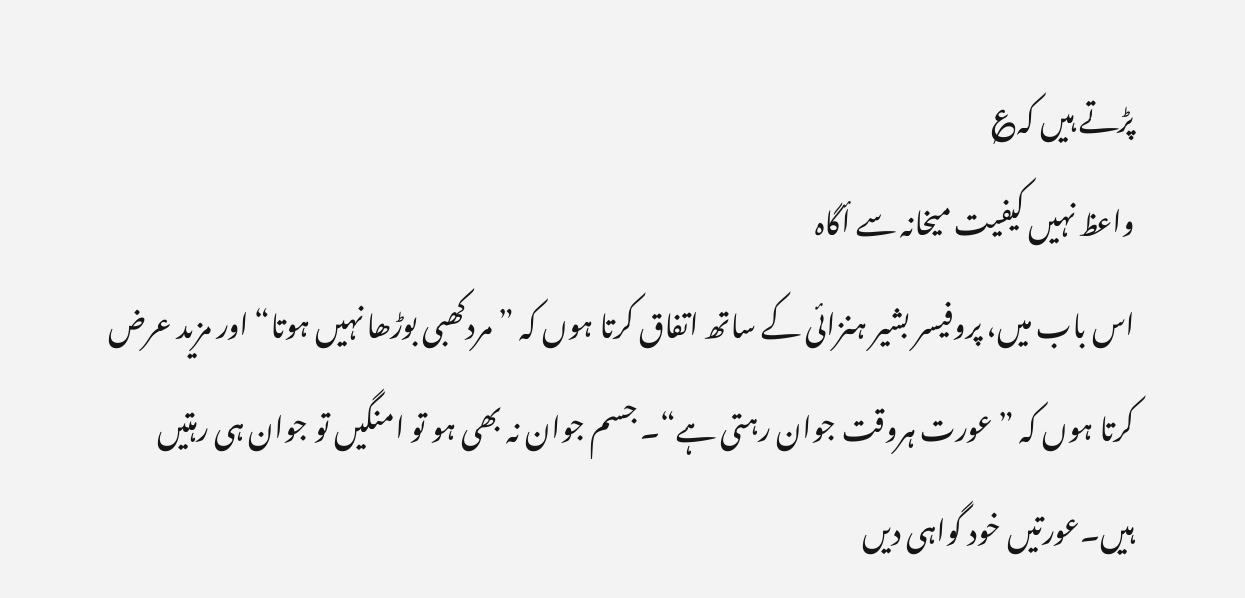پڑتے ہیں کہ؏
واعظ نہیں کیفیت میخانہ سے أگاہ
اس باب میں، پروفیسر بشیر ہنزائی کے ساتھ اتفاق کرتا ہوں کہ ” مردکھبی بوڑھا نہیں ہوتا“ اور مزید عرض کرتا ہوں کہ ”عورت ہروقت جوان رہتی ہے“۔ جسم جوان نہ بھی ہو تو امنگیں تو جوان ہی رہتیں ہیں۔عورتیں خود گواہی دیں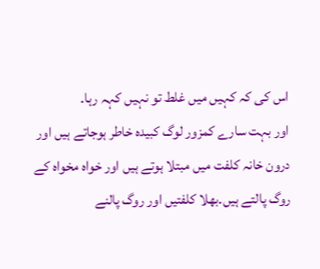اس کی کہ کہیں میں غلط تو نہیں کہہ رہا۔
اور بہت سارے کمزور لوگ کبیدہ خاطر ہوجاتے ہیں اور درون خانہ کلفت میں مبتلا ہوتے ہیں اور خواہ مخواہ کے روگ پالتے ہیں۔بھلا کلفتیں اور روگ پالنے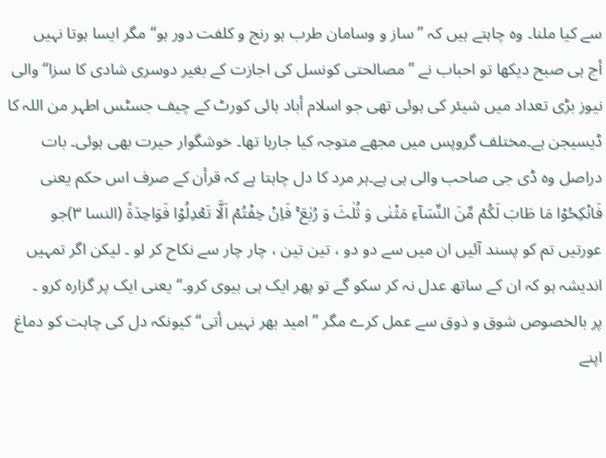سے کیا ملنا۔ وہ چاہتے ہیں کہ ”ساز و وسامان طرب ہو رنج و کلفت دور ہو“ مگر ایسا ہوتا نہیں
أج ہی صبح دیکھا تو احباب نے ”مصالحتی کونسل کی اجازت کے بغیر دوسری شادی کا سزا“ والی نیوز بڑی تعداد میں شیئر کی ہوئی تھی جو اسلام أباد ہائی کورٹ کے چیف جسٹس اطہر من اللہ کا ڈیسیجن ہے۔مختلف گروپس میں مجھے متوجہ کیا جارہا تھا۔ خوشگوار حیرت بھی ہوئی۔ بات دراصل وہ ڈی جی صاحب والی ہی ہے۔ہر مرد کا دل چاہتا ہے کہ قرأن کے صرف اس حکم یعنی
فَانۡکِحُوۡا مَا طَابَ لَکُمۡ مِّنَ النِّسَآءِ مَثۡنٰی وَ ثُلٰثَ وَ رُبٰعَ ۚ فَاِنۡ خِفۡتُمۡ اَلَّا تَعۡدِلُوۡا فَوَاحِدَۃً (النسا ٣)جو عورتیں تم کو پسند آئیں ان میں سے دو دو ، تین تین ، چار چار سے نکاح کر لو ۔ لیکن اگر تمہیں اندیشہ ہو کہ ان کے ساتھ عدل نہ کر سکو گے تو پھر ایک ہی بیوی کرو۔“ یعنی ایک پر گزارہ کرو ۔
پر بالخصوص شوق و ذوق سے عمل کرے مگر ”امید بھر نہیں أتی“ کیونکہ دل کی چاہت کو دماغ اپنے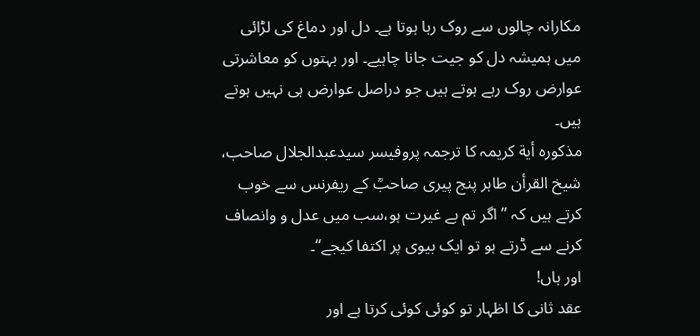مکارانہ چالوں سے روک رہا ہوتا ہے۔ دل اور دماغ کی لڑائی میں ہمیشہ دل کو جیت جانا چاہیے۔ اور بہتوں کو معاشرتی عوارض روک رہے ہوتے ہیں جو دراصل عوارض ہی نہیں ہوتے ہیں۔
مذکورہ أیة کریمہ کا ترجمہ پروفیسر سیدعبدالجلال صاحب، شیخ القرأن طاہر پنج پیری صاحبؒ کے ریفرنس سے خوب کرتے ہیں کہ ” اگر تم بے غیرت ہو،سب میں عدل و وانصاف کرنے سے ڈرتے ہو تو ایک بیوی پر اکتفا کیجے“۔
اور ہاں!
عقد ثانی کا اظہار تو کوئی کوئی کرتا ہے اور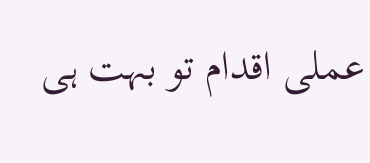عملی اقدام تو بہت ہی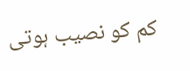کم کو نصیب ہوتی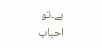ہے۔تو
احباب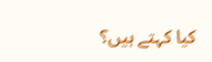کیا کہتے ہیں؟